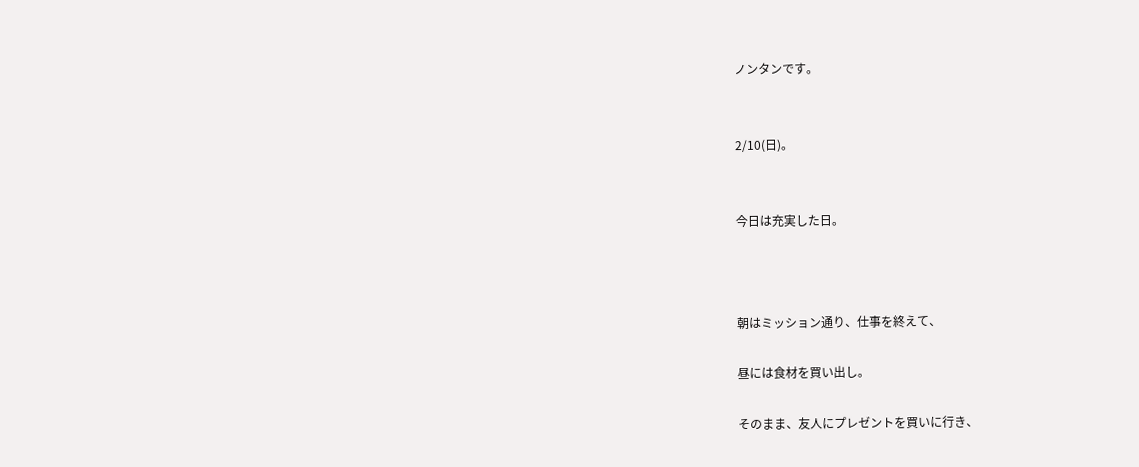ノンタンです。


2/10(日)。


今日は充実した日。



朝はミッション通り、仕事を終えて、

昼には食材を買い出し。

そのまま、友人にプレゼントを買いに行き、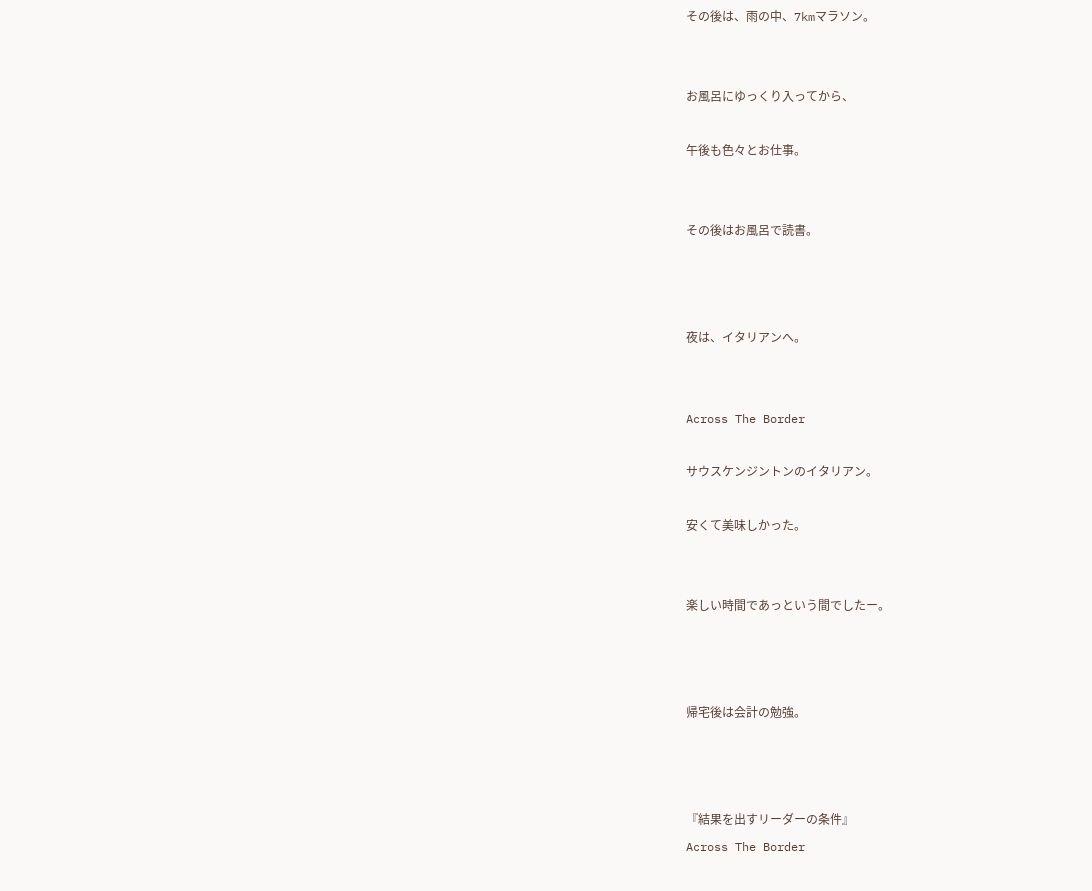その後は、雨の中、7kmマラソン。


お風呂にゆっくり入ってから、

午後も色々とお仕事。


その後はお風呂で読書。



夜は、イタリアンへ。


Across The Border

サウスケンジントンのイタリアン。

安くて美味しかった。


楽しい時間であっという間でしたー。



帰宅後は会計の勉強。



『結果を出すリーダーの条件』
Across The Border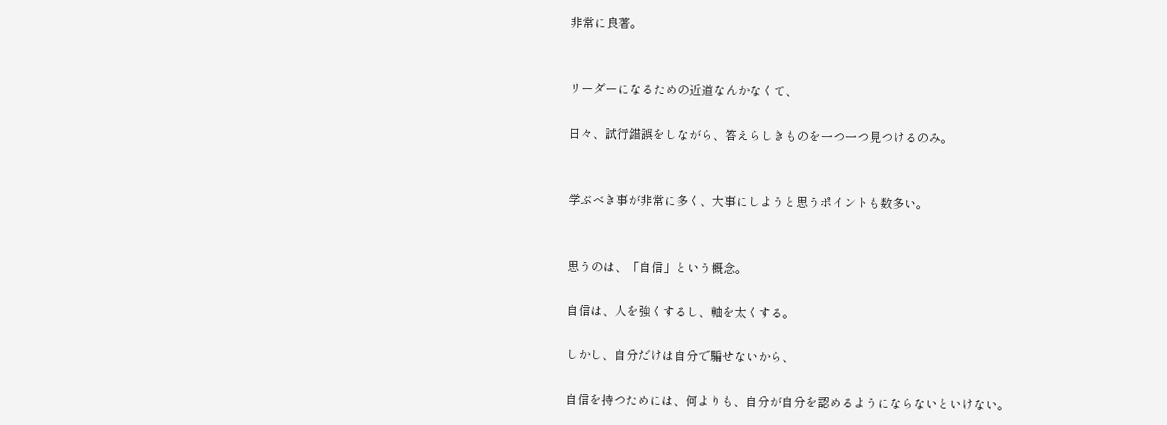非常に良著。


リーダーになるための近道なんかなくて、

日々、試行錯誤をしながら、答えらしきものを一つ一つ見つけるのみ。


学ぶべき事が非常に多く、大事にしようと思うポイントも数多い。


思うのは、「自信」という概念。

自信は、人を強くするし、軸を太くする。

しかし、自分だけは自分で騙せないから、

自信を持つためには、何よりも、自分が自分を認めるようにならないといけない。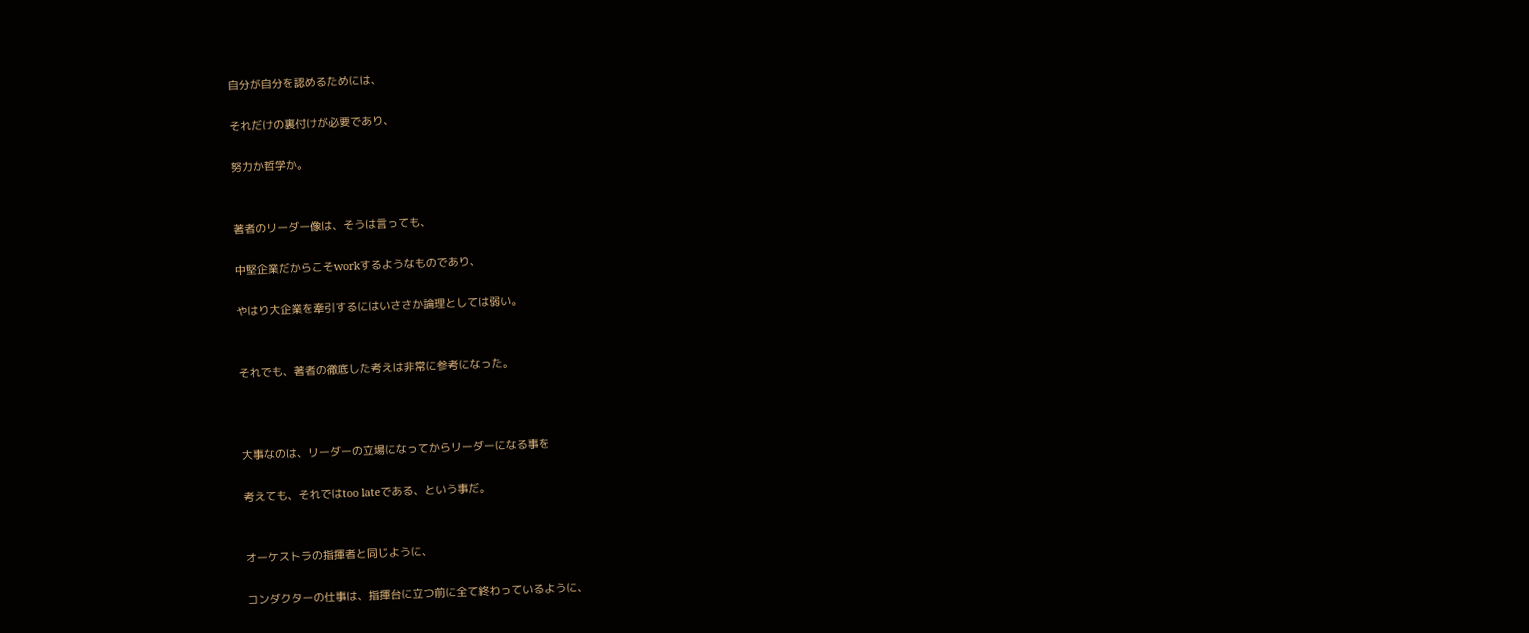自分が自分を認めるためには、

それだけの裏付けが必要であり、

努力か哲学か。


著者のリーダー像は、そうは言っても、

中堅企業だからこそworkするようなものであり、

やはり大企業を牽引するにはいささか論理としては弱い。


それでも、著者の徹底した考えは非常に参考になった。



大事なのは、リーダーの立場になってからリーダーになる事を

考えても、それではtoo lateである、という事だ。


オーケストラの指揮者と同じように、

コンダクターの仕事は、指揮台に立つ前に全て終わっているように、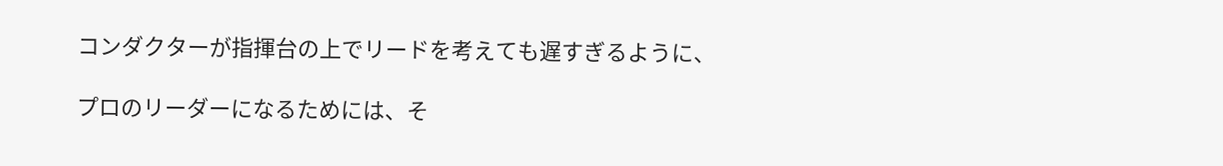コンダクターが指揮台の上でリードを考えても遅すぎるように、

プロのリーダーになるためには、そ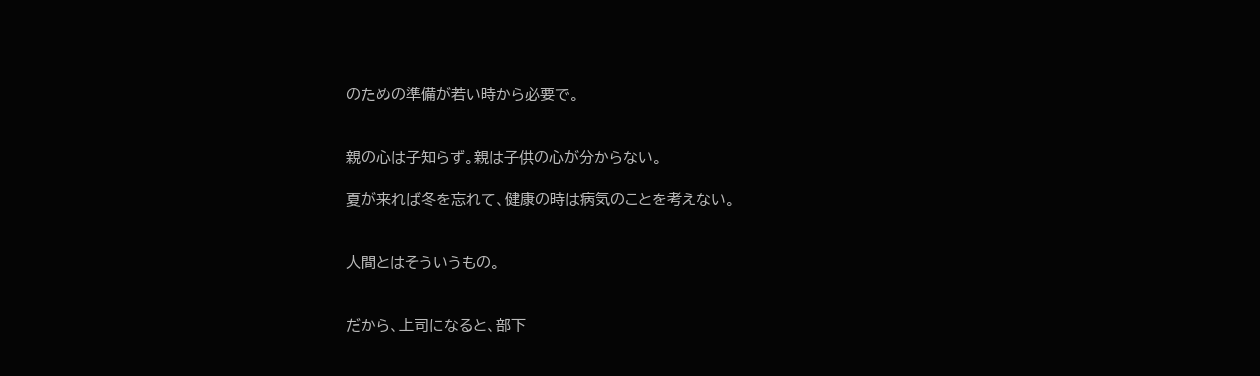のための準備が若い時から必要で。


親の心は子知らず。親は子供の心が分からない。

夏が来れば冬を忘れて、健康の時は病気のことを考えない。


人間とはそういうもの。


だから、上司になると、部下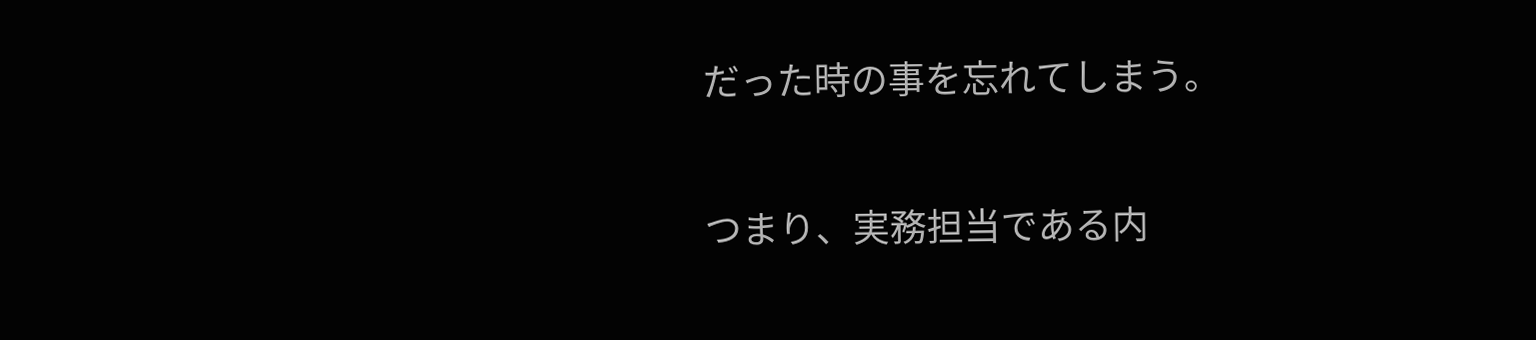だった時の事を忘れてしまう。

つまり、実務担当である内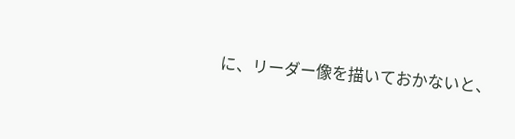に、リーダー像を描いておかないと、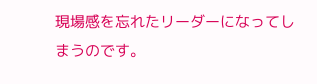現場感を忘れたリーダーになってしまうのです。